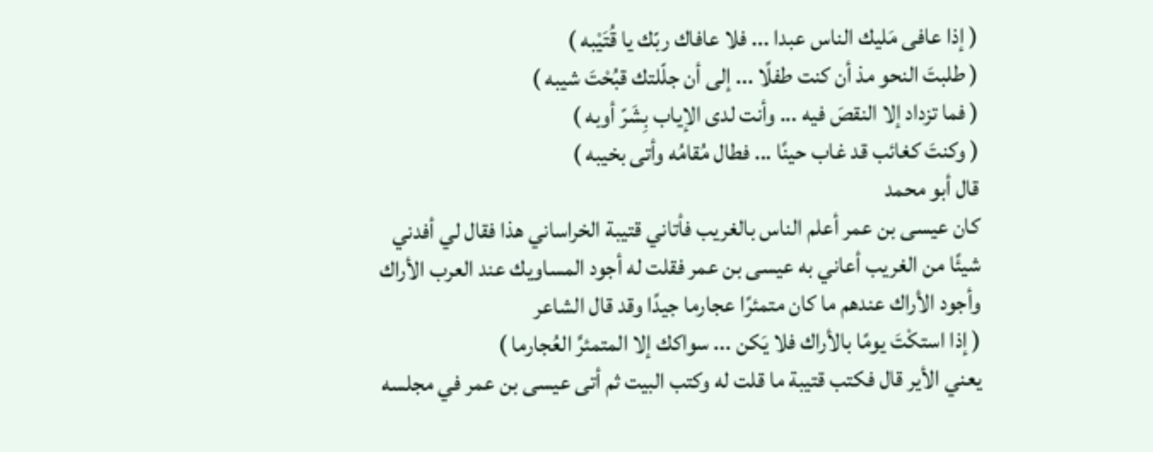( إذا عافى مَليك الناس عبدا ... فلا عافاك ربّك يا قُتَيْبه )
( طلبتَ النحو مذ أن كنت طفلًا ... إلى أن جلّلتك قبُحْتَ شيبه )
( فما تزداد إلا النقصَ فيه ... وأنت لدى الإياب بِشَرّ أوبه )
( وكنتَ كغائب قد غاب حينًا ... فطال مُقامُه وأتى بخيبه )
قال أبو محمد
كان عيسى بن عمر أعلم الناس بالغريب فأتاني قتيبة الخراساني هذا فقال لي أفدني شيئًا من الغريب أعاني به عيسى بن عمر فقلت له أجود المساويك عند العرب الأراك وأجود الأراك عندهم ما كان متمئرًا عجارما جيدًا وقد قال الشاعر
( إذا استكْتَ يومًا بالأراك فلا يَكن ... سواكك إلا المتمئرَّ العُجارما )
يعني الأير قال فكتب قتيبة ما قلت له وكتب البيت ثم أتى عيسى بن عمر في مجلسه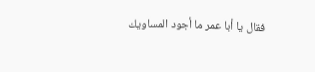فقال يا أبا عمر ما أجود المساويك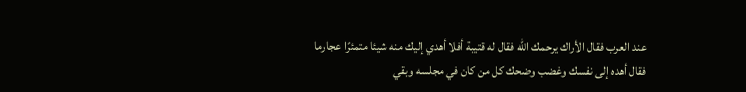عند العرب فقال الأراك يرحمك الله فقال له قتيبة أفلا أهدي إليك منه شيئا متمئرًا عجارما فقال أهده إلى نفسك وغضب وضحك كل من كان في مجلسه وبقي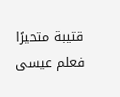قتيبة متحيرًا فعلم عيسى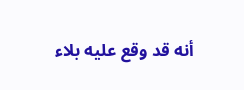أنه قد وقع عليه بلاء